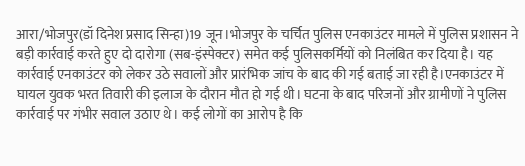आरा/भोजपुर(डॉ दिनेश प्रसाद सिन्हा)19 जून।भोजपुर के चर्चित पुलिस एनकाउंटर मामले में पुलिस प्रशासन ने बड़ी कार्रवाई करते हुए दो दारोगा (सब-इंस्पेक्टर) समेत कई पुलिसकर्मियों को निलंबित कर दिया है। यह कार्रवाई एनकाउंटर को लेकर उठे सवालों और प्रारंभिक जांच के बाद की गई बताई जा रही है।एनकाउंटर में घायल युवक भरत तिवारी की इलाज के दौरान मौत हो गई थी। घटना के बाद परिजनों और ग्रामीणों ने पुलिस कार्रवाई पर गंभीर सवाल उठाए थे। कई लोगों का आरोप है कि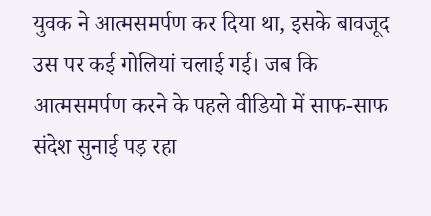युवक ने आत्मसमर्पण कर दिया था, इसके बावजूद उस पर कई गोलियां चलाई गई। जब कि आत्मसमर्पण करने के पहले वीडियो में साफ-साफ संदेश सुनाई पड़ रहा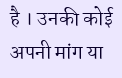है । उनकी कोई अपनी मांग या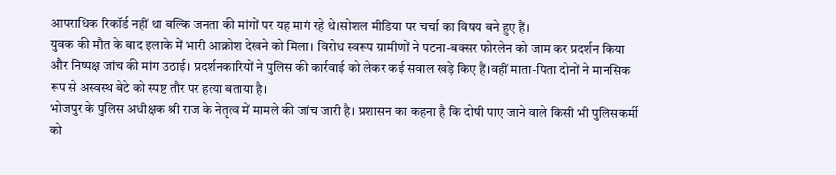आपराधिक रिकॉर्ड नहीं था बल्कि जनता की मांगों पर यह मागं रहे थे।सोशल मीडिया पर चर्चा का विषय बने हुए हैं।
युवक की मौत के बाद इलाके में भारी आक्रोश देखने को मिला। विरोध स्वरूप ग्रामीणों ने पटना-बक्सर फोरलेन को जाम कर प्रदर्शन किया और निष्पक्ष जांच की मांग उठाई। प्रदर्शनकारियों ने पुलिस की कार्रवाई को लेकर कई सवाल खड़े किए हैं।वहीं माता-पिता दोनों ने मानसिक रूप से अस्वस्थ बेटे को स्पष्ट तौर पर हत्या बताया है।
भोजपुर के पुलिस अधीक्षक श्री राज के नेतृत्व में मामले की जांच जारी है। प्रशासन का कहना है कि दोषी पाए जाने वाले किसी भी पुलिसकर्मी को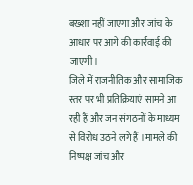बख्शा नहीं जाएगा और जांच के आधार पर आगे की कार्रवाई की जाएगी।
जिले में राजनीतिक और सामाजिक स्तर पर भी प्रतिक्रियाएं सामने आ रही हैं और जन संगठनों के माध्यम से विरोध उठने लगे हैं ।मामले की निष्पक्ष जांच और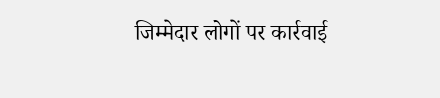जिम्मेदार लोगों पर कार्रवाई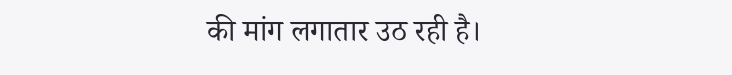की मांग लगातार उठ रही है।